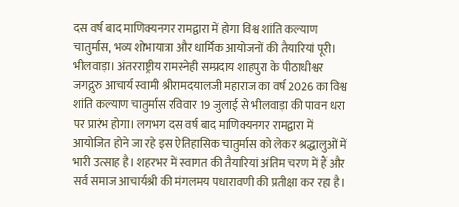दस वर्ष बाद माणिक्यनगर रामद्वारा में होगा विश्व शांति कल्याण चातुर्मास, भव्य शोभायात्रा और धार्मिक आयोजनों की तैयारियां पूरी।
भीलवाड़ा। अंतरराष्ट्रीय रामस्नेही सम्प्रदाय शाहपुरा के पीठाधीश्वर जगद्गुरु आचार्य स्वामी श्रीरामदयालजी महाराज का वर्ष 2026 का विश्व शांति कल्याण चातुर्मास रविवार 19 जुलाई से भीलवाड़ा की पावन धरा पर प्रारंभ होगा। लगभग दस वर्ष बाद माणिक्यनगर रामद्वारा में आयोजित होने जा रहे इस ऐतिहासिक चातुर्मास को लेकर श्रद्धालुओं में भारी उत्साह है। शहरभर में स्वागत की तैयारियां अंतिम चरण में हैं और सर्व समाज आचार्यश्री की मंगलमय पधारावणी की प्रतीक्षा कर रहा है।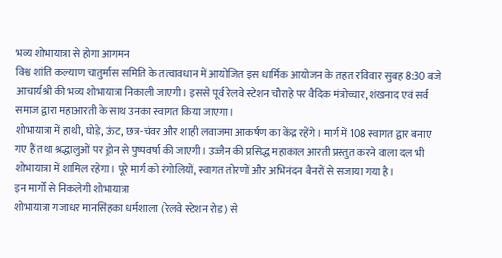भव्य शोभायात्रा से होगा आगमन
विश्व शांति कल्याण चातुर्मास समिति के तत्वावधान में आयोजित इस धार्मिक आयोजन के तहत रविवार सुबह 8:30 बजे आचार्यश्री की भव्य शोभायात्रा निकाली जाएगी। इससे पूर्व रेलवे स्टेशन चौराहे पर वैदिक मंत्रोच्चार, शंखनाद एवं सर्व समाज द्वारा महाआरती के साथ उनका स्वागत किया जाएगा।
शोभायात्रा में हाथी, घोड़े, ऊंट, छत्र-चंवर और शाही लवाजमा आकर्षण का केंद्र रहेंगे। मार्ग में 108 स्वागत द्वार बनाए गए हैं तथा श्रद्धालुओं पर ड्रोन से पुष्पवर्षा की जाएगी। उज्जैन की प्रसिद्ध महाकाल आरती प्रस्तुत करने वाला दल भी शोभायात्रा में शामिल रहेगा। पूरे मार्ग को रंगोलियों, स्वागत तोरणों और अभिनंदन बैनरों से सजाया गया है।
इन मार्गों से निकलेगी शोभायात्रा
शोभायात्रा गजाधर मानसिंहका धर्मशाला (रेलवे स्टेशन रोड) से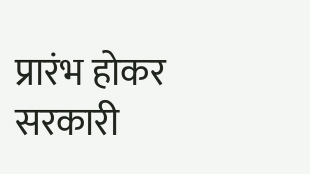प्रारंभ होकर सरकारी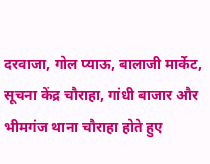दरवाजा, गोल प्याऊ, बालाजी मार्केट, सूचना केंद्र चौराहा, गांधी बाजार और भीमगंज थाना चौराहा होते हुए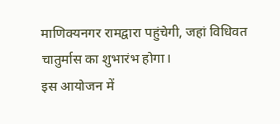माणिक्यनगर रामद्वारा पहुंचेगी, जहां विधिवत चातुर्मास का शुभारंभ होगा।
इस आयोजन में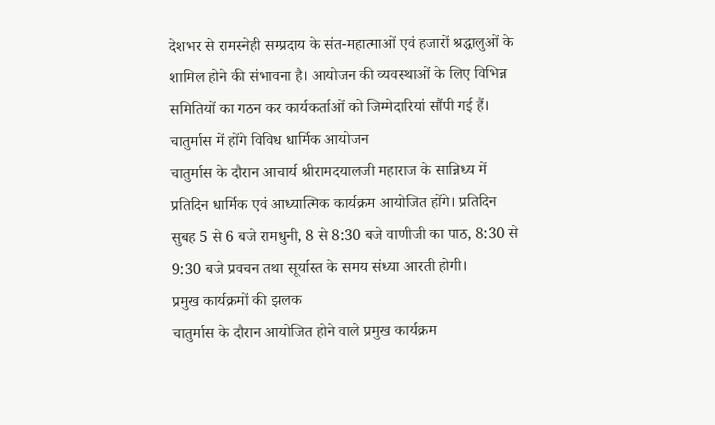देशभर से रामस्नेही सम्प्रदाय के संत-महात्माओं एवं हजारों श्रद्धालुओं के शामिल होने की संभावना है। आयोजन की व्यवस्थाओं के लिए विभिन्न समितियों का गठन कर कार्यकर्ताओं को जिम्मेदारियां सौंपी गई हैं।
चातुर्मास में होंगे विविध धार्मिक आयोजन
चातुर्मास के दौरान आचार्य श्रीरामदयालजी महाराज के सान्निध्य में प्रतिदिन धार्मिक एवं आध्यात्मिक कार्यक्रम आयोजित होंगे। प्रतिदिन सुबह 5 से 6 बजे रामधुनी, 8 से 8:30 बजे वाणीजी का पाठ, 8:30 से 9:30 बजे प्रवचन तथा सूर्यास्त के समय संध्या आरती होगी।
प्रमुख कार्यक्रमों की झलक
चातुर्मास के दौरान आयोजित होने वाले प्रमुख कार्यक्रम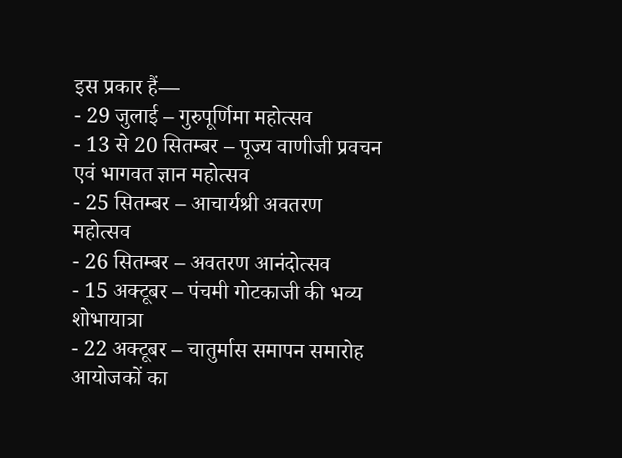इस प्रकार हैं—
- 29 जुलाई – गुरुपूर्णिमा महोत्सव
- 13 से 20 सितम्बर – पूज्य वाणीजी प्रवचन एवं भागवत ज्ञान महोत्सव
- 25 सितम्बर – आचार्यश्री अवतरण महोत्सव
- 26 सितम्बर – अवतरण आनंदोत्सव
- 15 अक्टूबर – पंचमी गोटकाजी की भव्य शोभायात्रा
- 22 अक्टूबर – चातुर्मास समापन समारोह
आयोजकों का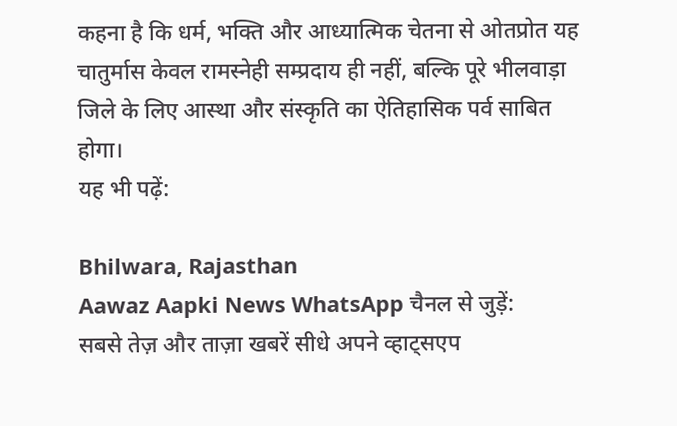कहना है कि धर्म, भक्ति और आध्यात्मिक चेतना से ओतप्रोत यह चातुर्मास केवल रामस्नेही सम्प्रदाय ही नहीं, बल्कि पूरे भीलवाड़ा जिले के लिए आस्था और संस्कृति का ऐतिहासिक पर्व साबित होगा।
यह भी पढ़ें:

Bhilwara, Rajasthan
Aawaz Aapki News WhatsApp चैनल से जुड़ें:
सबसे तेज़ और ताज़ा खबरें सीधे अपने व्हाट्सएप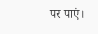पर पाएं।